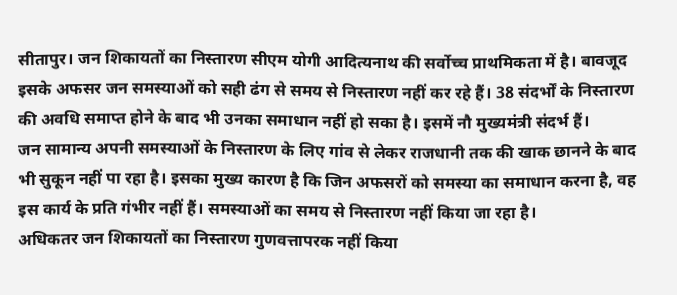सीतापुर। जन शिकायतों का निस्तारण सीएम योगी आदित्यनाथ की सर्वोच्च प्राथमिकता में है। बावजूद इसके अफसर जन समस्याओं को सही ढंग से समय से निस्तारण नहीं कर रहे हैं। 38 संदर्भों के निस्तारण की अवधि समाप्त होने के बाद भी उनका समाधान नहीं हो सका है। इसमें नौ मुख्यमंत्री संदर्भ हैं।
जन सामान्य अपनी समस्याओं के निस्तारण के लिए गांव से लेकर राजधानी तक की खाक छानने के बाद भी सुकून नहीं पा रहा है। इसका मुख्य कारण है कि जिन अफसरों को समस्या का समाधान करना है, वह इस कार्य के प्रति गंभीर नहीं हैं। समस्याओं का समय से निस्तारण नहीं किया जा रहा है।
अधिकतर जन शिकायतों का निस्तारण गुणवत्तापरक नहीं किया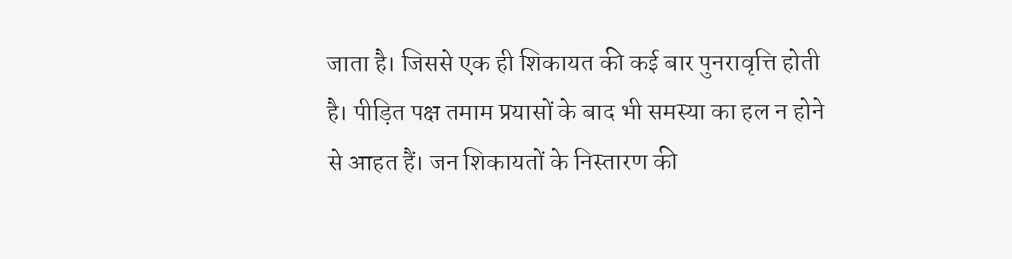जाता है। जिससे एक ही शिकायत की कई बार पुनरावृत्ति होती है। पीड़ित पक्ष तमाम प्रयासों के बाद भी समस्या का हल न होने से आहत हैं। जन शिकायतों के निस्तारण की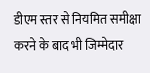डीएम स्तर से नियमित समीक्षा करने के बाद भी जिम्मेदार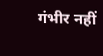गंभीर नहीं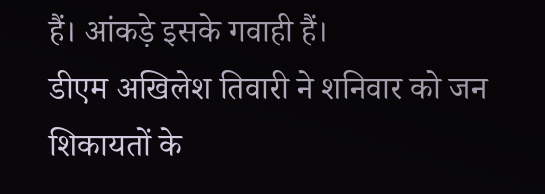हैं। आंकड़े इसके गवाही हैं।
डीएम अखिलेश तिवारी ने शनिवार को जन शिकायतों के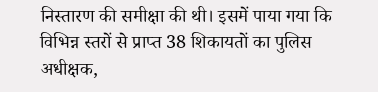निस्तारण की समीक्षा की थी। इसमें पाया गया कि विभिन्न स्तरों से प्राप्त 38 शिकायतों का पुलिस अधीक्षक,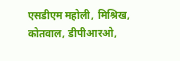एसडीएम महोली, मिश्रिख, कोतवाल, डीपीआरओ,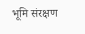भूमि संरक्षण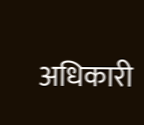अधिकारी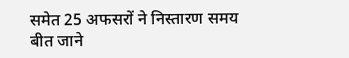समेत 25 अफसरों ने निस्तारण समय बीत जाने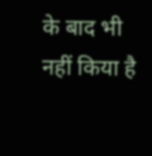के बाद भी नहीं किया है